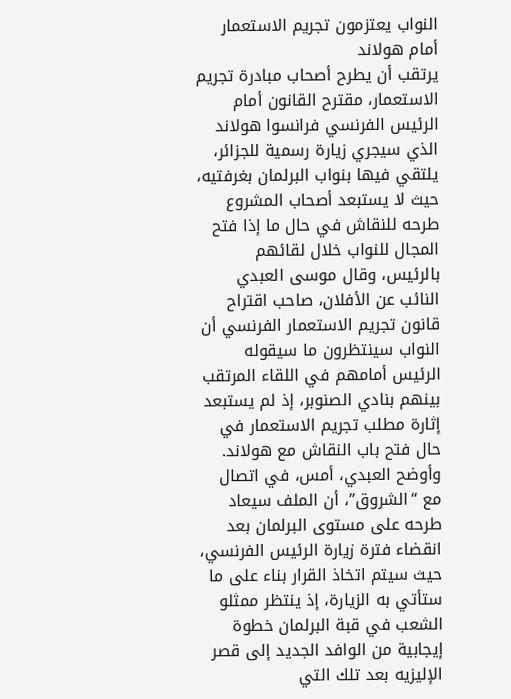النواب يعتزمون تجريم الاستعمار أمام هولاند
يرتقب أن يطرح أصحاب مبادرة تجريم الاستعمار، مقترح القانون أمام الرئيس الفرنسي فرانسوا هولاند الذي سيجري زيارة رسمية للجزائر، يلتقي فيها بنواب البرلمان بغرفتيه، حيث لا يستبعد أصحاب المشروع طرحه للنقاش في حال ما إذا فتح المجال للنواب خلال لقائهم بالرئيس، وقال موسى العبدي النائب عن الأفلان، صاحب اقتراح قانون تجريم الاستعمار الفرنسي أن النواب سينتظرون ما سيقوله الرئيس أمامهم في اللقاء المرتقب بينهم بنادي الصنوبر، إذ لم يستبعد إثارة مطلب تجريم الاستعمار في حال فتح باب النقاش مع هولاند.
وأوضح العبدي، أمس، في اتصال مع “الشروق”، أن الملف سيعاد طرحه على مستوى البرلمان بعد انقضاء فترة زيارة الرئيس الفرنسي، حيث سيتم اتخاذ القرار بناء على ما ستأتي به الزيارة، إذ ينتظر ممثلو الشعب في قبة البرلمان خطوة إيجابية من الوافد الجديد إلى قصر الإليزيه بعد تلك التي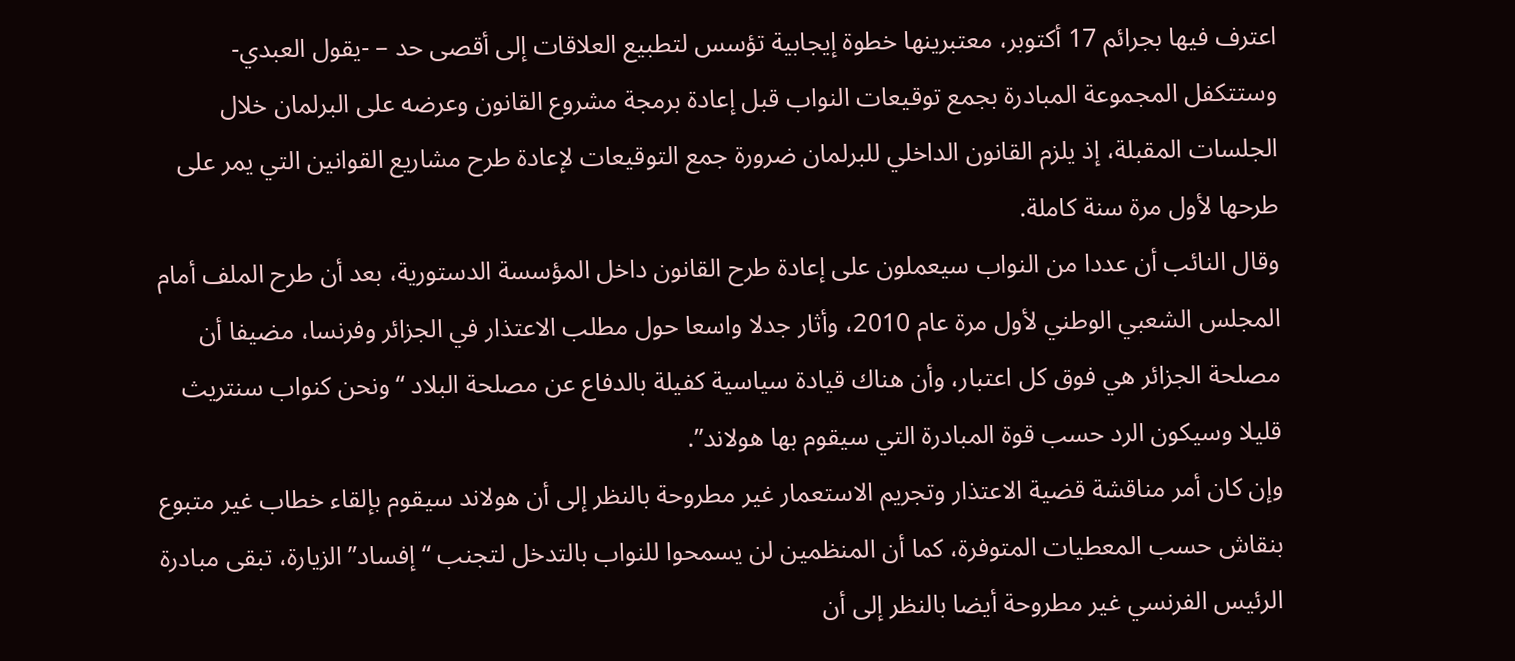اعترف فيها بجرائم 17 أكتوبر، معتبرينها خطوة إيجابية تؤسس لتطبيع العلاقات إلى أقصى حد – -يقول العبدي- وستتكفل المجموعة المبادرة بجمع توقيعات النواب قبل إعادة برمجة مشروع القانون وعرضه على البرلمان خلال الجلسات المقبلة، إذ يلزم القانون الداخلي للبرلمان ضرورة جمع التوقيعات لإعادة طرح مشاريع القوانين التي يمر على طرحها لأول مرة سنة كاملة.
وقال النائب أن عددا من النواب سيعملون على إعادة طرح القانون داخل المؤسسة الدستورية، بعد أن طرح الملف أمام المجلس الشعبي الوطني لأول مرة عام 2010، وأثار جدلا واسعا حول مطلب الاعتذار في الجزائر وفرنسا، مضيفا أن مصلحة الجزائر هي فوق كل اعتبار، وأن هناك قيادة سياسية كفيلة بالدفاع عن مصلحة البلاد “ونحن كنواب سنتريث قليلا وسيكون الرد حسب قوة المبادرة التي سيقوم بها هولاند”.
وإن كان أمر مناقشة قضية الاعتذار وتجريم الاستعمار غير مطروحة بالنظر إلى أن هولاند سيقوم بإلقاء خطاب غير متبوع بنقاش حسب المعطيات المتوفرة، كما أن المنظمين لن يسمحوا للنواب بالتدخل لتجنب “إفساد” الزيارة، تبقى مبادرة الرئيس الفرنسي غير مطروحة أيضا بالنظر إلى أن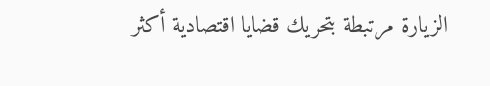الزيارة مرتبطة بتحريك قضايا اقتصادية أكثر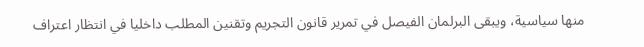منها سياسية، ويبقى البرلمان الفيصل في تمرير قانون التجريم وتقنين المطلب داخليا في انتظار اعتراف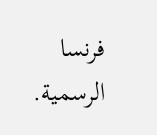فرنسا الرسمية.